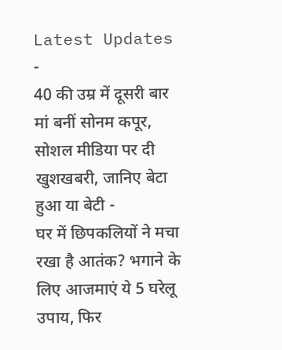Latest Updates
-
40 की उम्र में दूसरी बार मां बनीं सोनम कपूर, सोशल मीडिया पर दी खुशखबरी, जानिए बेटा हुआ या बेटी -
घर में छिपकलियों ने मचा रखा है आतंक? भगाने के लिए आजमाएं ये 5 घरेलू उपाय, फिर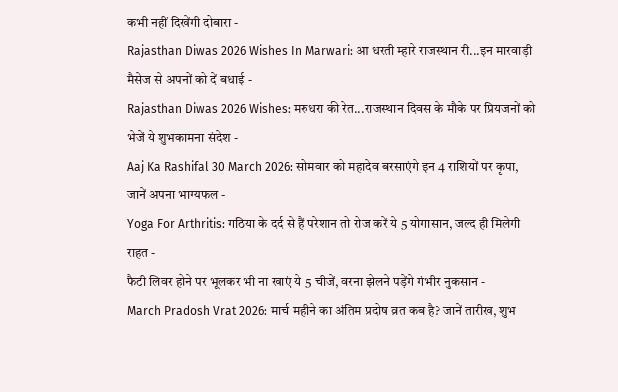कभी नहीं दिखेंगी दोबारा -
Rajasthan Diwas 2026 Wishes In Marwari: आ धरती म्हारे राजस्थान री...इन मारवाड़ी मैसेज से अपनों को दें बधाई -
Rajasthan Diwas 2026 Wishes: मरुधरा की रेत...राजस्थान दिवस के मौके पर प्रियजनों को भेजें ये शुभकामना संदेश -
Aaj Ka Rashifal 30 March 2026: सोमवार को महादेव बरसाएंगे इन 4 राशियों पर कृपा, जानें अपना भाग्यफल -
Yoga For Arthritis: गठिया के दर्द से हैं परेशान तो रोज करें ये 5 योगासान, जल्द ही मिलेगी राहत -
फैटी लिवर होने पर भूलकर भी ना खाएं ये 5 चीजें, वरना झेलने पड़ेंगे गंभीर नुकसान -
March Pradosh Vrat 2026: मार्च महीने का अंतिम प्रदोष व्रत कब है? जानें तारीख, शुभ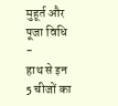मुहूर्त और पूजा विधि -
हाथ से इन 5 चीजों का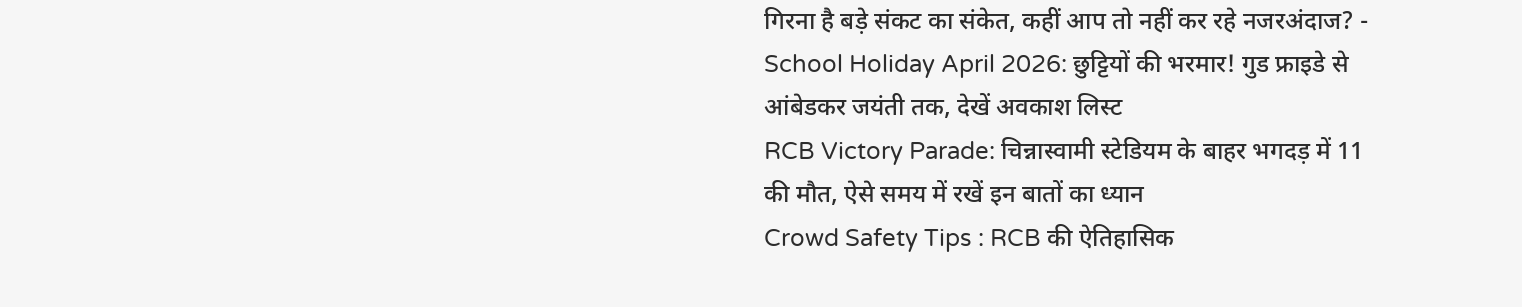गिरना है बड़े संकट का संकेत, कहीं आप तो नहीं कर रहे नजरअंदाज? -
School Holiday April 2026: छुट्टियों की भरमार! गुड फ्राइडे से आंबेडकर जयंती तक, देखें अवकाश लिस्ट
RCB Victory Parade: चिन्नास्वामी स्टेडियम के बाहर भगदड़ में 11 की मौत, ऐसे समय में रखें इन बातों का ध्यान
Crowd Safety Tips : RCB की ऐतिहासिक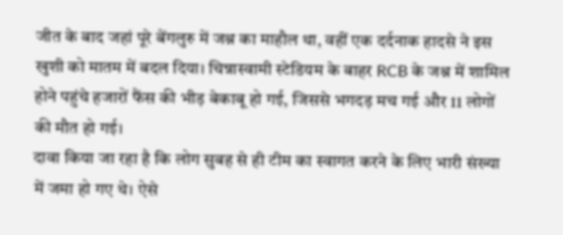जीत के बाद जहां पूरे बेंगलुरु में जश्न का माहौल था, वहीं एक दर्दनाक हादसे ने इस खुशी को मातम में बदल दिया। चिन्नास्वामी स्टेडियम के बाहर RCB के जश्न में शामिल होने पहुंचे हजारों फैंस की भीड़ बेकाबू हो गई, जिससे भगदड़ मच गई और 11 लोगों की मौत हो गई।
दावा किया जा रहा है कि लोग सुबह से ही टीम का स्वागत करने के लिए भारी संख्या में जमा हो गए थे। ऐसे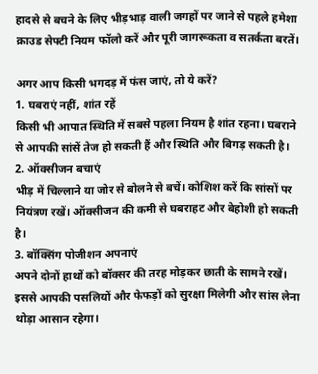हादसे से बचने के लिए भीड़भाड़ वाली जगहों पर जाने से पहले हमेशा क्राउड सेफ्टी नियम फॉलो करें और पूरी जागरूकता व सतर्कता बरतें।

अगर आप किसी भगदड़ में फंस जाएं, तो ये करें?
1. घबराएं नहीं, शांत रहें
किसी भी आपात स्थिति में सबसे पहला नियम है शांत रहना। घबराने से आपकी सांसें तेज हो सकती हैं और स्थिति और बिगड़ सकती है।
2. ऑक्सीजन बचाएं
भीड़ में चिल्लाने या जोर से बोलने से बचें। कोशिश करें कि सांसों पर नियंत्रण रखें। ऑक्सीजन की कमी से घबराहट और बेहोशी हो सकती है।
3. बॉक्सिंग पोजीशन अपनाएं
अपने दोनों हाथों को बॉक्सर की तरह मोड़कर छाती के सामने रखें। इससे आपकी पसलियों और फेफड़ों को सुरक्षा मिलेगी और सांस लेना थोड़ा आसान रहेगा।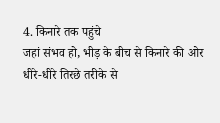4. किनारे तक पहुंचे
जहां संभव हो, भीड़ के बीच से किनारे की ओर धीरे-धीरे तिरछे तरीके से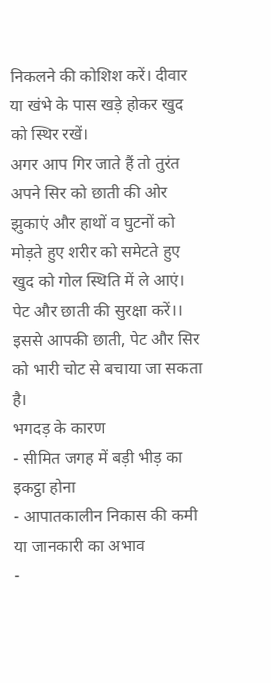निकलने की कोशिश करें। दीवार या खंभे के पास खड़े होकर खुद को स्थिर रखें।
अगर आप गिर जाते हैं तो तुरंत अपने सिर को छाती की ओर झुकाएं और हाथों व घुटनों को मोड़ते हुए शरीर को समेटते हुए खुद को गोल स्थिति में ले आएं। पेट और छाती की सुरक्षा करें।। इससे आपकी छाती, पेट और सिर को भारी चोट से बचाया जा सकता है।
भगदड़ के कारण
- सीमित जगह में बड़ी भीड़ का इकट्ठा होना
- आपातकालीन निकास की कमी या जानकारी का अभाव
-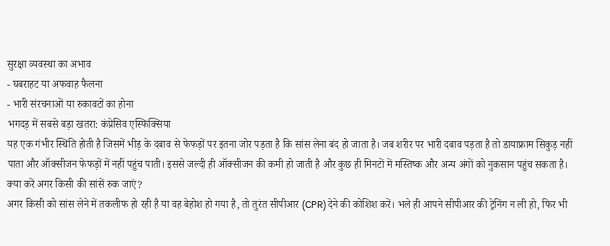सुरक्षा व्यवस्था का अभाव
- घबराहट या अफवाह फैलना
- भारी संरचनाओं या रुकावटों का होना
भगदड़ में सबसे बड़ा खतरा: कंप्रेसिव एस्फिक्सिया
यह एक गंभीर स्थिति होती है जिसमें भीड़ के दबाव से फेफड़ों पर इतना जोर पड़ता है कि सांस लेना बंद हो जाता है। जब शरीर पर भारी दबाव पड़ता है तो डायाफ्राम सिकुड़ नहीं पाता और ऑक्सीजन फेफड़ों में नहीं पहुंच पाती। इससे जल्दी ही ऑक्सीजन की कमी हो जाती है और कुछ ही मिनटों में मस्तिष्क और अन्य अंगों को नुकसान पहुंच सकता है।
क्या करें अगर किसी की सांसें रुक जाएं?
अगर किसी को सांस लेने में तकलीफ हो रही है या वह बेहोश हो गया है, तो तुरंत सीपीआर (CPR) देने की कोशिश करें। भले ही आपने सीपीआर की ट्रेनिंग न ली हो, फिर भी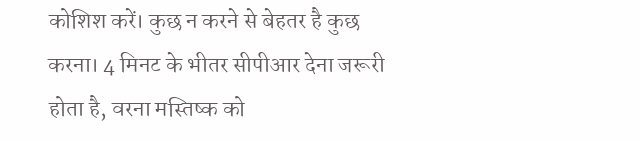कोशिश करें। कुछ न करने से बेहतर है कुछ करना। 4 मिनट के भीतर सीपीआर देना जरूरी होता है, वरना मस्तिष्क को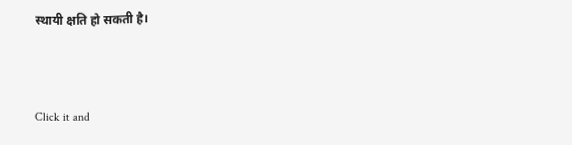स्थायी क्षति हो सकती है।



Click it and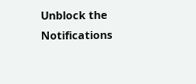Unblock the Notifications